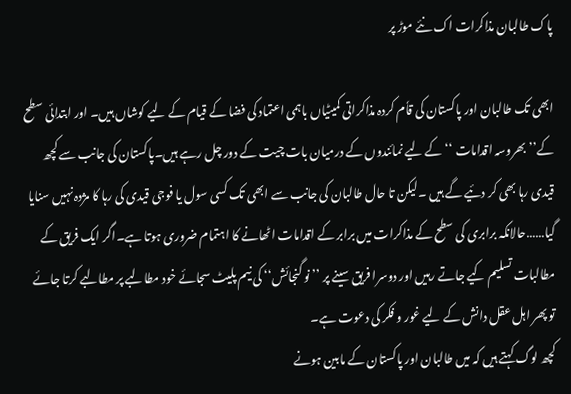پاک طالبان مذاکرات اک نئے موڑ پر

ابھی تک طالبان اور پاکستان کی قاٗم کردہ مذاکراتی کمیٹیاں باہمی اعتماد کی فضا کے قیام کے لیے کوشاں ہیں۔ اور ابتدائی سطح کے’’ بھروسہ اقدامات ‘‘ کے لیے نمائندوں کے درمیان بات چیت کے دور چل رہے ہیں۔پاکستان کی جانب سے کچھ قیدی رہا بھی کر دئیے گے ہیں ۔لیکن تا حال طالبان کی جانب سے ابھی تک کسی سول یا فوجی قیدی کی رہا کا مژدہ نہیں سنایا گیا……حالانکہ برابری کی سطح کے مذاکرات میں برابر کے اقدامات اٹھانے کا اہتمام ضروری ہوتا ہے۔اگر ایک فریق کے مطالبات تسلیم کیے جاتے رہیں اور دوسرا فریق سینے پر ’’ نو گنجائش‘‘ کی نیم پلیٹ سجائے خود مطالبے پر مطالبے کرتا جائے تو پھر اہل عقل دانش کے لیے غور و فکر کی دعوت ہے۔
کچھ لوگ کہتے ہیں کہ میں طالبان اور پاکستان کے مابین ہونے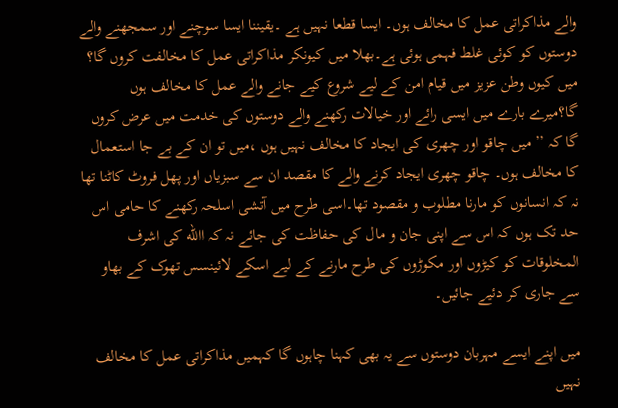والے مذاکراتی عمل کا مخالف ہوں۔ ایسا قطعا نہیں ہے ۔یقیننا ایسا سوچنے اور سمجھنے والے دوستوں کو کوئی غلط فہمی ہوئی ہے۔بھلا میں کیونکر مذاکراتی عمل کا مخالفت کروں گا؟ میں کیوں وطن عزیز میں قیام امن کے لیے شروع کیے جانے والے عمل کا مخالف ہوں گا؟میرے بارے میں ایسی رائے اور خیالات رکھنے والے دوستوں کی خدمت میں عرض کروں گا کہ ’’ میں چاقو اور چھری کی ایجاد کا مخالف نہیں ہوں ،میں تو ان کے بے جا استعمال کا مخالف ہوں۔ چاقو چھری ایجاد کرنے والے کا مقصد ان سے سبزیاں اور پھل فروٹ کاٹنا تھا نہ کہ انسانوں کو مارنا مطلوب و مقصود تھا۔اسی طرح میں آتشی اسلحہ رکھنے کا حامی اس حد تک ہوں کہ اس سے اپنی جان و مال کی حفاظت کی جائے نہ کہ االله کی اشرف المخلوقات کو کیڑوں اور مکوڑوں کی طرح مارنے کے لیے اسکے لائینسس تھوک کے بھاو سے جاری کر دئیے جائیں۔

میں اپنے ایسے مہربان دوستوں سے یہ بھی کہنا چاہوں گا کہمیں مذاکراتی عمل کا مخالف نہیں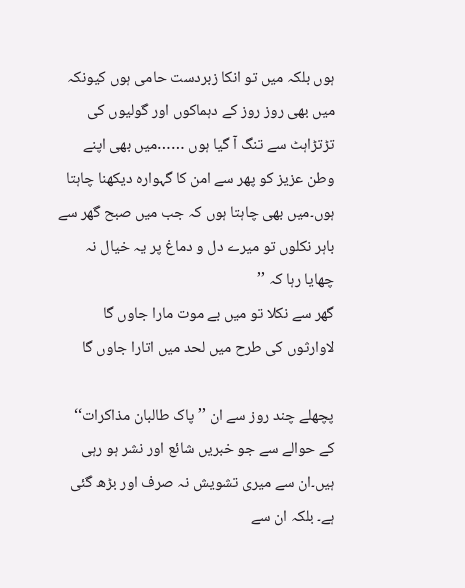ہوں بلکہ میں تو انکا زبردست حامی ہوں کیونکہ میں بھی روز روز کے دہماکوں اور گولیوں کی تڑتڑاہٹ سے تنگ آ گیا ہوں ……میں بھی اپنے وطن عزیز کو پھر سے امن کا گہوارہ دیکھنا چاہتا ہوں۔میں بھی چاہتا ہوں کہ جب میں صبح گھر سے باہر نکلوں تو میرے دل و دماغ پر یہ خیال نہ چھایا رہا کہ ’’
گھر سے نکلا تو میں بے موت مارا جاوں گا
لاوارثوں کی طرح میں لحد میں اتارا جاوں گا

پچھلے چند روز سے ان ’’پاک طالبان مذاکرات‘‘ کے حوالے سے جو خبریں شائع اور نشر ہو رہی ہیں۔ان سے میری تشویش نہ صرف اور بڑھ گئی ہے۔ بلکہ ان سے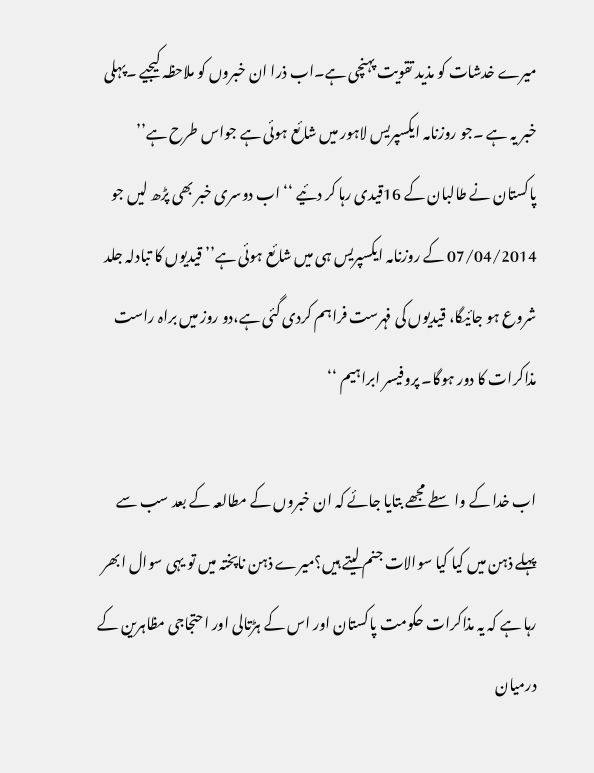میرے خدشات کو مذید تقویت پہنچی ہے۔اب ذرا ان خبروں کو ملاحظہ کیجیے ۔پہلی خبر یہ ہے ۔جو روزنامہ ایکسپریس لاہور میں شائع ہوئی ہے جواس طرح ہے’’ پاکستان نے طالبان کے 16قیدی رہا کر دئیے ‘‘ اب دوسری خبر بھی پڑھ لیں جو 07/04/2014 کے روزنامہ ایکسپریس ہی میں شائع ہوئی ہے’’ قیدیوں کا تبادلہ جلد شروع ہو جائیگا، قیدیوں کی فہرست فراہم کردی گئی ہے،دو روز میں براہ راست مذاکرات کا دور ہوگا۔ پروفیسر ابراہیم ‘‘

اب خدا کے واسطے مجھے بتایا جائے کہ ان خبروں کے مطالعہ کے بعد سب سے پہلے ذہن میں کیا کیا سوالات جنم لیتے ہیں؟میرے ذہن ناپختہ میں تو یہی سوال ابھر رہا ہے کہ یہ مذاکرات حکومت پاکستان اور اس کے ہڑتالی اور احتجاجی مظاہرین کے درمیان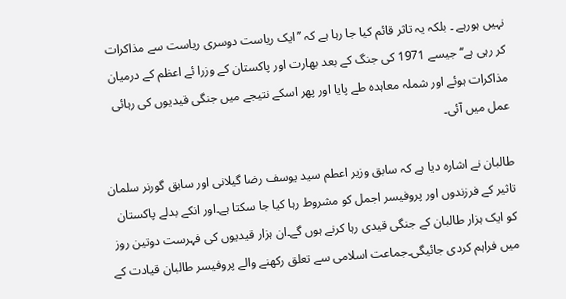نہیں ہورہے ۔ بلکہ یہ تاثر قائم کیا جا رہا ہے کہ ’’ایک ریاست دوسری ریاست سے مذاکرات کر رہی ہے‘‘جیسے 1971 کی جنگ کے بعد بھارت اور پاکستان کے وزرا ئے اعظم کے درمیان مذاکرات ہوئے اور شملہ معاہدہ طے پایا اور پھر اسکے نتیجے میں جنگی قیدیوں کی رہائی عمل میں آئی۔

طالبان نے اشارہ دیا ہے کہ سابق وزیر اعطم سید یوسف رضا گیلانی اور سابق گورنر سلمان تاثیر کے فرزندوں اور پروفیسر اجمل کو مشروط رہا کیا جا سکتا ہے۔اور انکے بدلے پاکستان کو ایک ہزار طالبان کے جنگی قیدی رہا کرنے ہوں گے۔ان ہزار قیدیوں کی فہرست دوتین روز میں فراہم کردی جائیگی۔جماعت اسلامی سے تعلق رکھنے والے پروفیسر طالبان قیادت کے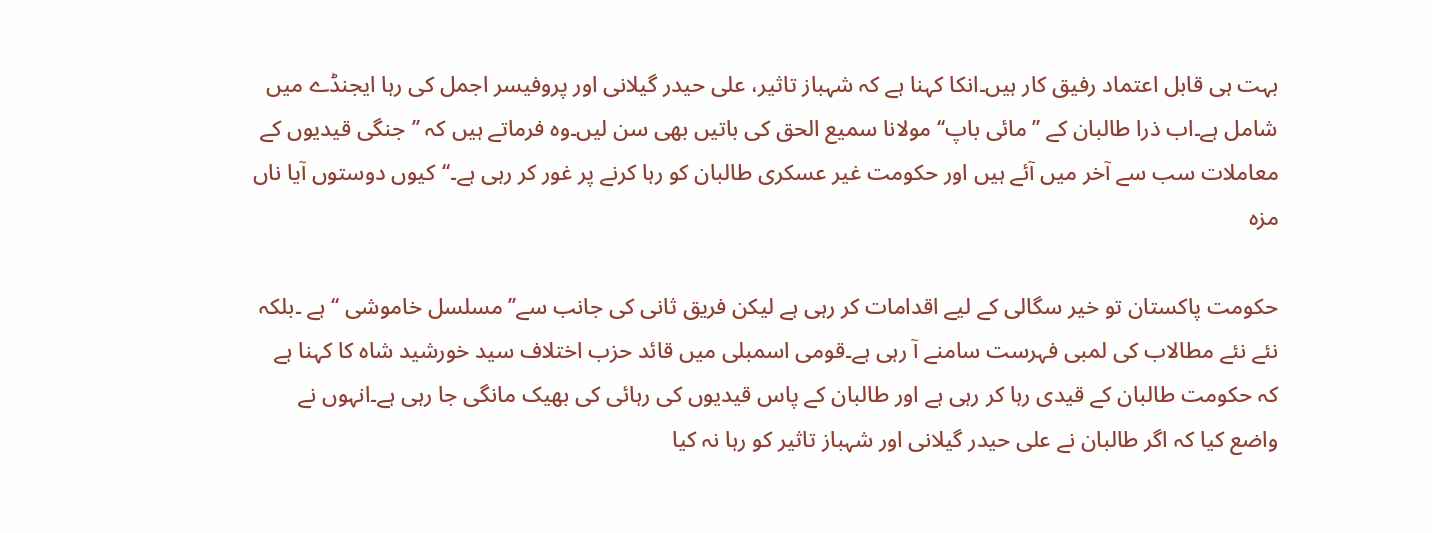بہت ہی قابل اعتماد رفیق کار ہیں۔انکا کہنا ہے کہ شہباز تاثیر، علی حیدر گیلانی اور پروفیسر اجمل کی رہا ایجنڈے میں شامل ہے۔اب ذرا طالبان کے ’’مائی باپ‘‘ مولانا سمیع الحق کی باتیں بھی سن لیں۔وہ فرماتے ہیں کہ ’’جنگی قیدیوں کے معاملات سب سے آخر میں آئے ہیں اور حکومت غیر عسکری طالبان کو رہا کرنے پر غور کر رہی ہے۔‘‘کیوں دوستوں آیا ناں مزہ

حکومت پاکستان تو خیر سگالی کے لیے اقدامات کر رہی ہے لیکن فریق ثانی کی جانب سے’’ مسلسل خاموشی ‘‘ ہے ۔بلکہ نئے نئے مطالاب کی لمبی فہرست سامنے آ رہی ہے۔قومی اسمبلی میں قائد حزب اختلاف سید خورشید شاہ کا کہنا ہے کہ حکومت طالبان کے قیدی رہا کر رہی ہے اور طالبان کے پاس قیدیوں کی رہائی کی بھیک مانگی جا رہی ہے۔انہوں نے واضع کیا کہ اگر طالبان نے علی حیدر گیلانی اور شہباز تاثیر کو رہا نہ کیا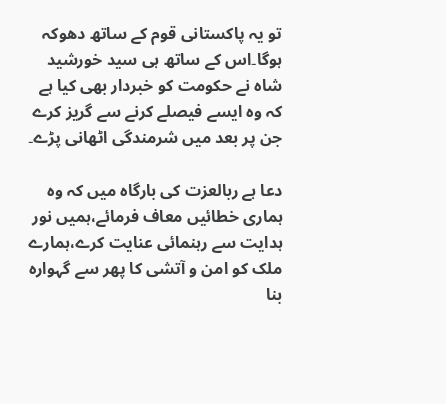تو یہ پاکستانی قوم کے ساتھ دھوکہ ہوگا۔اس کے ساتھ ہی سید خورشید شاہ نے حکومت کو خبردار بھی کیا ہے کہ وہ ایسے فیصلے کرنے سے گریز کرے جن پر بعد میں شرمندگی اٹھانی پڑے۔

دعا ہے ربالعزت کی بارگاہ میں کہ وہ ہماری خطائیں معاف فرمائے،ہمیں نور ہدایت سے رہنمائی عنایت کرے،ہمارے ملک کو امن و آتشی کا پھر سے گہوارہ بنا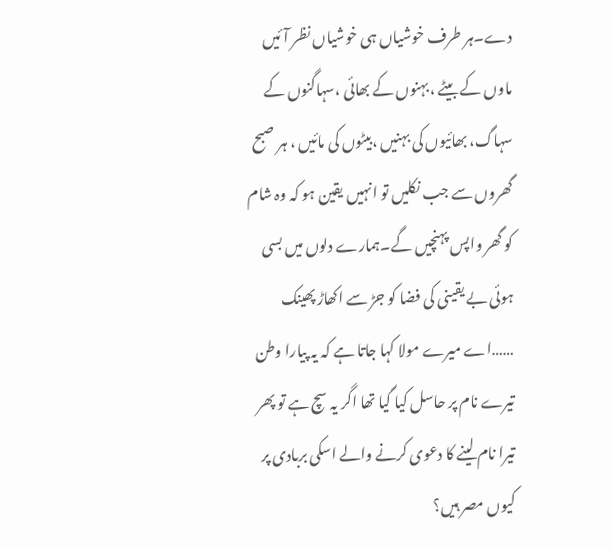دے۔ہر طرف خوشیاں ہی خوشیاں نظر آئیں ماوں کے بیٹے ،بہنوں کے بھائی ،سہاگنوں کے سہاگ، بھائیوں کی بہنیں ،بیٹوں کی مائیں ، ہر صبح گھروں سے جب نکلیں تو انہیں یقین ہو کہ وہ شام کو گھر واپس پہنچیں گے۔ہمارے دلوں میں بسی ہوئی بے یقینی کی فضا کو جڑ سے اکھاڑ پھینک ……اے میرے مولا کہا جاتا ہے کہ یہ پیارا وطن تیرے نام پر حاسل کیا گیا تھا اگر یہ سچ ہے تو پھر تیرا نام لینے کا دعوی کرنے والے اسکی بربادی پر کیوں مصر ہیں؟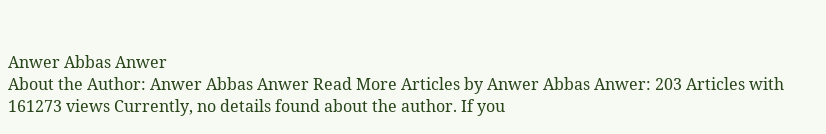Anwer Abbas Anwer
About the Author: Anwer Abbas Anwer Read More Articles by Anwer Abbas Anwer: 203 Articles with 161273 views Currently, no details found about the author. If you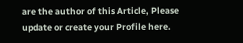are the author of this Article, Please update or create your Profile here.